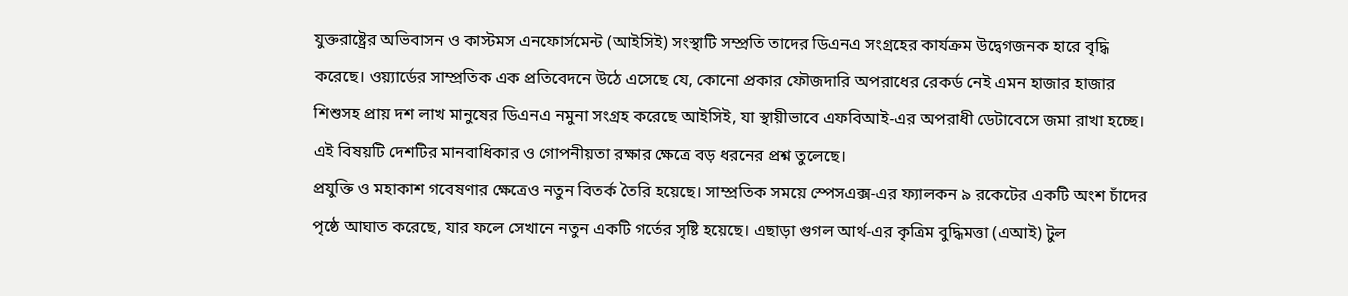যুক্তরাষ্ট্রের অভিবাসন ও কাস্টমস এনফোর্সমেন্ট (আইসিই) সংস্থাটি সম্প্রতি তাদের ডিএনএ সংগ্রহের কার্যক্রম উদ্বেগজনক হারে বৃদ্ধি করেছে। ওয়্যার্ডের সাম্প্রতিক এক প্রতিবেদনে উঠে এসেছে যে, কোনো প্রকার ফৌজদারি অপরাধের রেকর্ড নেই এমন হাজার হাজার শিশুসহ প্রায় দশ লাখ মানুষের ডিএনএ নমুনা সংগ্রহ করেছে আইসিই, যা স্থায়ীভাবে এফবিআই-এর অপরাধী ডেটাবেসে জমা রাখা হচ্ছে। এই বিষয়টি দেশটির মানবাধিকার ও গোপনীয়তা রক্ষার ক্ষেত্রে বড় ধরনের প্রশ্ন তুলেছে।
প্রযুক্তি ও মহাকাশ গবেষণার ক্ষেত্রেও নতুন বিতর্ক তৈরি হয়েছে। সাম্প্রতিক সময়ে স্পেসএক্স-এর ফ্যালকন ৯ রকেটের একটি অংশ চাঁদের পৃষ্ঠে আঘাত করেছে, যার ফলে সেখানে নতুন একটি গর্তের সৃষ্টি হয়েছে। এছাড়া গুগল আর্থ-এর কৃত্রিম বুদ্ধিমত্তা (এআই) টুল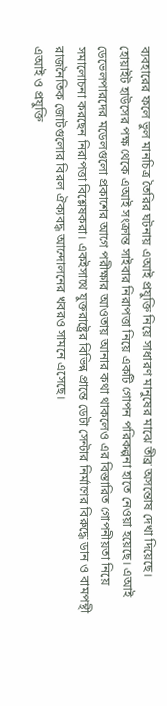ব্যবহারের ফলে ভুল মানচিত্র তৈরির ঘটনায় এআই প্রযুক্তি নিয়ে সাধারণ মানুষের মাঝে তীব্র অসন্তোষ দেখা দিয়েছে।
হোয়াইট হাউসের পক্ষ থেকে এআই সংক্রান্ত সাইবার নিরাপত্তা নিয়ে একটি গোপন পরিকল্পনা হাতে নেওয়া হয়েছে। এআই ডেভেলপারদের মডেলগুলো প্রকাশের আগে পরীক্ষার আওতায় আনার কথা থাকলেও এর বিস্তারিত গোপনীয়তা নিয়ে সমালোচনা করছেন নিরাপত্তা বিশ্লেষকরা। একইসাথে যুক্তরাষ্ট্রের বিভিন্ন প্রান্তে ডেটা সেন্টার নির্মাণের বিরুদ্ধে ডান ও বামপন্থী রাজনৈতিক জোটগুলোর বিরল ঐক্যবদ্ধ আন্দোলনের খবরও সামনে এসেছে।
এআই ও প্রযুক্তি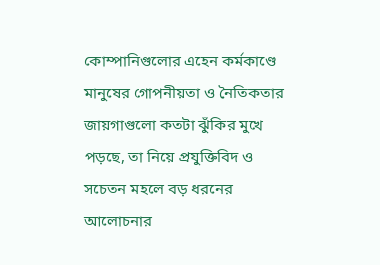কোম্পানিগুলোর এহেন কর্মকাণ্ডে মানুষের গোপনীয়তা ও নৈতিকতার জায়গাগুলো কতটা ঝুঁকির মুখে পড়ছে, তা নিয়ে প্রযুক্তিবিদ ও সচেতন মহলে বড় ধরনের আলোচনার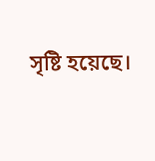সৃষ্টি হয়েছে।